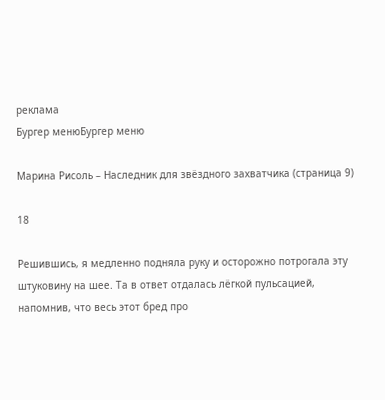реклама
Бургер менюБургер меню

Марина Рисоль – Наследник для звёздного захватчика (страница 9)

18

Решившись, я медленно подняла руку и осторожно потрогала эту штуковину на шее. Та в ответ отдалась лёгкой пульсацией, напомнив, что весь этот бред про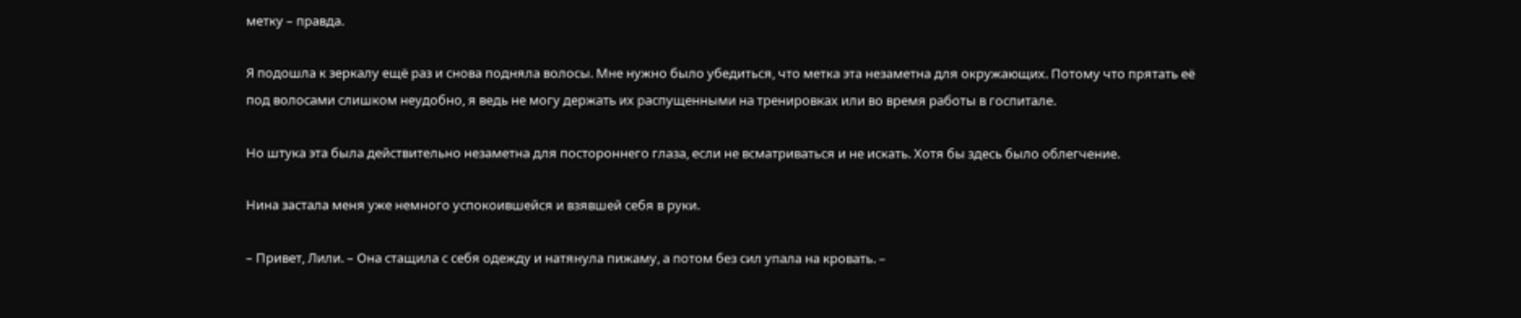метку – правда.

Я подошла к зеркалу ещё раз и снова подняла волосы. Мне нужно было убедиться, что метка эта незаметна для окружающих. Потому что прятать её под волосами слишком неудобно, я ведь не могу держать их распущенными на тренировках или во время работы в госпитале.

Но штука эта была действительно незаметна для постороннего глаза, если не всматриваться и не искать. Хотя бы здесь было облегчение.

Нина застала меня уже немного успокоившейся и взявшей себя в руки.

– Привет, Лили. – Она стащила с себя одежду и натянула пижаму, а потом без сил упала на кровать. –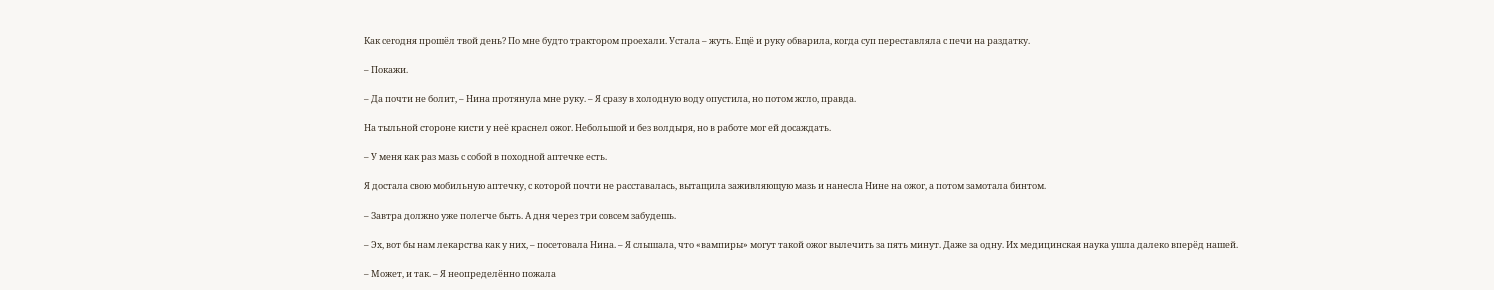Как сегодня прошёл твой день? По мне будто трактором проехали. Устала – жуть. Ещё и руку обварила, когда суп переставляла с печи на раздатку.

– Покажи.

– Да почти не болит, – Нина протянула мне руку. – Я сразу в холодную воду опустила, но потом жгло, правда.

На тыльной стороне кисти у неё краснел ожог. Небольшой и без волдыря, но в работе мог ей досаждать.

– У меня как раз мазь с собой в походной аптечке есть.

Я достала свою мобильную аптечку, с которой почти не расставалась, вытащила заживляющую мазь и нанесла Нине на ожог, а потом замотала бинтом.

– Завтра должно уже полегче быть. А дня через три совсем забудешь.

– Эх, вот бы нам лекарства как у них, – посетовала Нина. – Я слышала, что «вампиры» могут такой ожог вылечить за пять минут. Даже за одну. Их медицинская наука ушла далеко вперёд нашей.

– Может, и так. – Я неопределённо пожала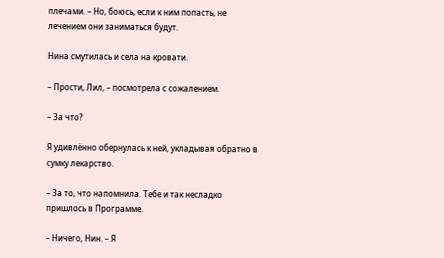плечами. – Но, боюсь, если к ним попасть, не лечением они заниматься будут.

Нина смутилась и села на кровати.

– Прости, Лил, – посмотрела с сожалением.

– За что?

Я удивлённо обернулась к ней, укладывая обратно в сумку лекарство.

– За то, что напомнила. Тебе и так несладко пришлось в Программе.

– Ничего, Нин. – Я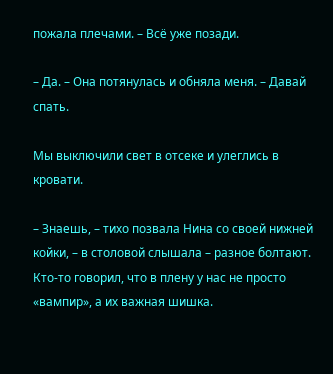пожала плечами. – Всё уже позади.

– Да. – Она потянулась и обняла меня. – Давай спать.

Мы выключили свет в отсеке и улеглись в кровати.

– Знаешь, – тихо позвала Нина со своей нижней койки, – в столовой слышала – разное болтают. Кто-то говорил, что в плену у нас не просто «вампир», а их важная шишка.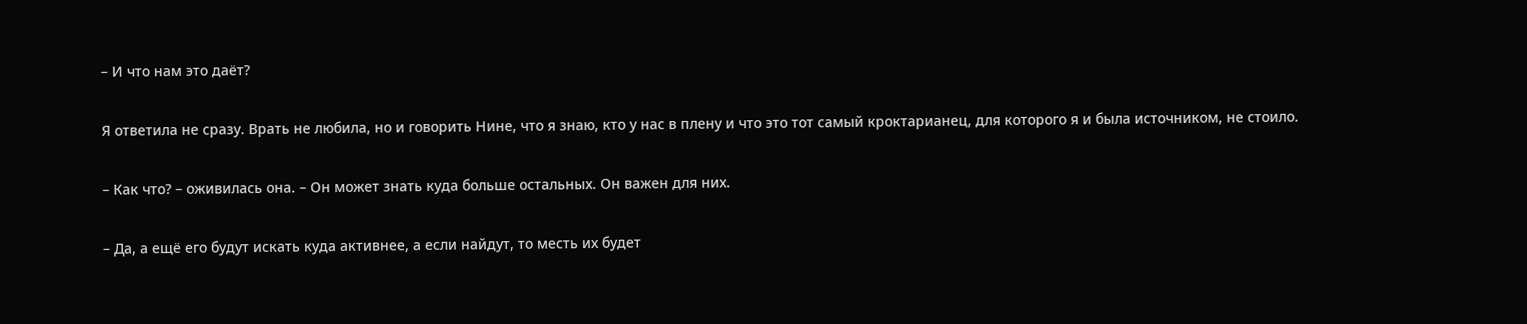– И что нам это даёт?

Я ответила не сразу. Врать не любила, но и говорить Нине, что я знаю, кто у нас в плену и что это тот самый кроктарианец, для которого я и была источником, не стоило.

– Как что? – оживилась она. – Он может знать куда больше остальных. Он важен для них.

– Да, а ещё его будут искать куда активнее, а если найдут, то месть их будет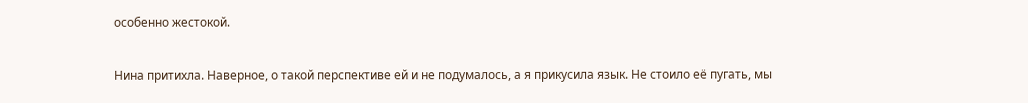особенно жестокой.

Нина притихла. Наверное, о такой перспективе ей и не подумалось, а я прикусила язык. Не стоило её пугать, мы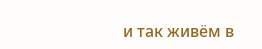и так живём в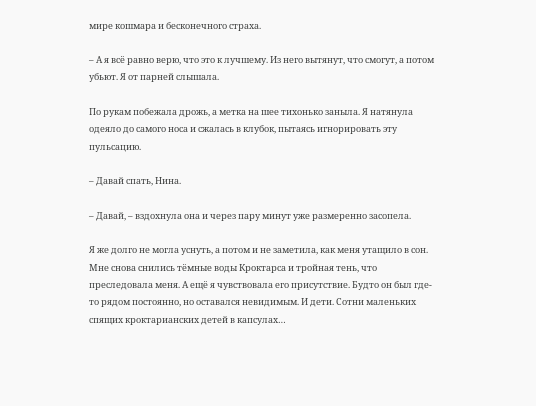мире кошмара и бесконечного страха.

– А я всё равно верю, что это к лучшему. Из него вытянут, что смогут, а потом убьют. Я от парней слышала.

По рукам побежала дрожь, а метка на шее тихонько заныла. Я натянула одеяло до самого носа и сжалась в клубок, пытаясь игнорировать эту пульсацию.

– Давай спать, Нина.

– Давай, – вздохнула она и через пару минут уже размеренно засопела.

Я же долго не могла уснуть, а потом и не заметила, как меня утащило в сон. Мне снова снились тёмные воды Кроктарса и тройная тень, что преследовала меня. А ещё я чувствовала его присутствие. Будто он был где-то рядом постоянно, но оставался невидимым. И дети. Сотни маленьких спящих кроктарианских детей в капсулах…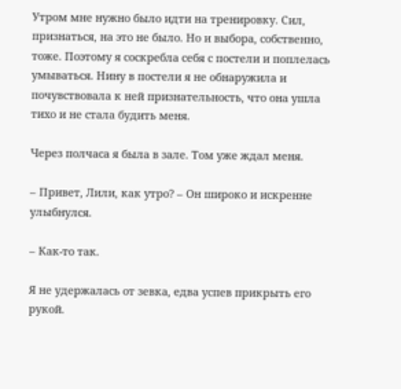Утром мне нужно было идти на тренировку. Сил, признаться, на это не было. Но и выбора, собственно, тоже. Поэтому я соскребла себя с постели и поплелась умываться. Нину в постели я не обнаружила и почувствовала к ней признательность, что она ушла тихо и не стала будить меня.

Через полчаса я была в зале. Том уже ждал меня.

– Привет, Лили, как утро? – Он широко и искренне улыбнулся.

– Как-то так.

Я не удержалась от зевка, едва успев прикрыть его рукой.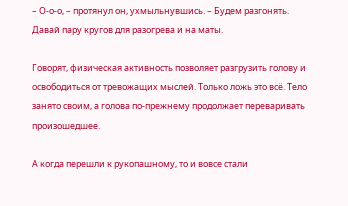– О-о-о, – протянул он, ухмыльнувшись. – Будем разгонять. Давай пару кругов для разогрева и на маты.

Говорят, физическая активность позволяет разгрузить голову и освободиться от тревожащих мыслей. Только ложь это всё. Тело занято своим, а голова по-прежнему продолжает переваривать произошедшее.

А когда перешли к рукопашному, то и вовсе стали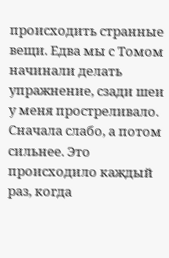происходить странные вещи. Едва мы с Томом начинали делать упражнение, сзади шеи у меня простреливало. Сначала слабо, а потом сильнее. Это происходило каждый раз, когда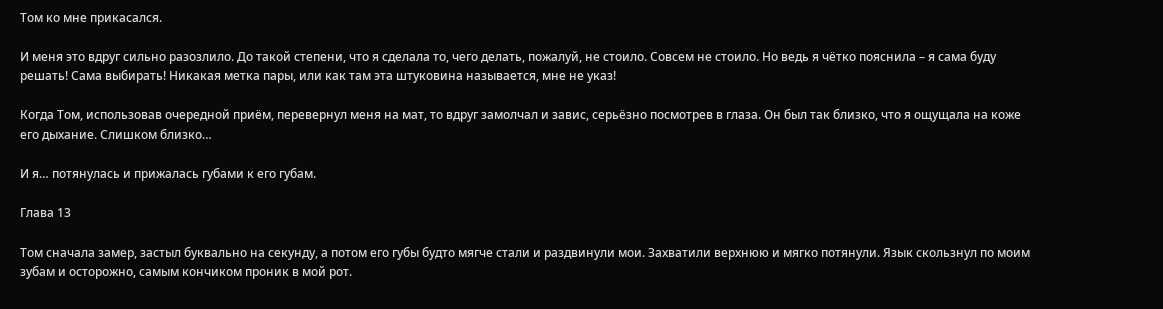Том ко мне прикасался.

И меня это вдруг сильно разозлило. До такой степени, что я сделала то, чего делать, пожалуй, не стоило. Совсем не стоило. Но ведь я чётко пояснила – я сама буду решать! Сама выбирать! Никакая метка пары, или как там эта штуковина называется, мне не указ!

Когда Том, использовав очередной приём, перевернул меня на мат, то вдруг замолчал и завис, серьёзно посмотрев в глаза. Он был так близко, что я ощущала на коже его дыхание. Слишком близко…

И я… потянулась и прижалась губами к его губам.

Глава 13

Том сначала замер, застыл буквально на секунду, а потом его губы будто мягче стали и раздвинули мои. Захватили верхнюю и мягко потянули. Язык скользнул по моим зубам и осторожно, самым кончиком проник в мой рот.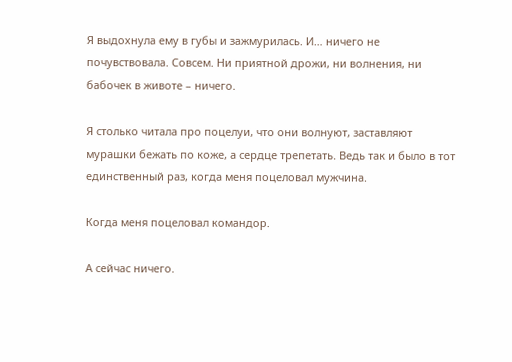Я выдохнула ему в губы и зажмурилась. И… ничего не почувствовала. Совсем. Ни приятной дрожи, ни волнения, ни бабочек в животе – ничего.

Я столько читала про поцелуи, что они волнуют, заставляют мурашки бежать по коже, а сердце трепетать. Ведь так и было в тот единственный раз, когда меня поцеловал мужчина.

Когда меня поцеловал командор.

А сейчас ничего.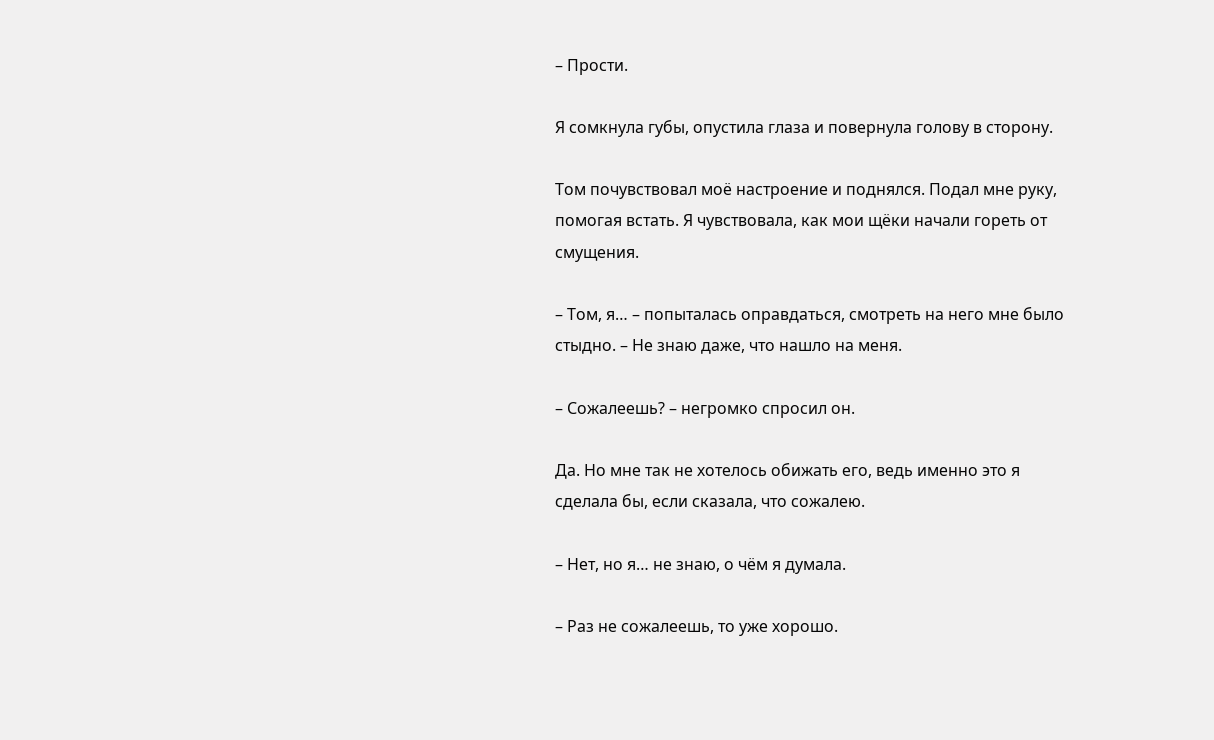– Прости.

Я сомкнула губы, опустила глаза и повернула голову в сторону.

Том почувствовал моё настроение и поднялся. Подал мне руку, помогая встать. Я чувствовала, как мои щёки начали гореть от смущения.

– Том, я… – попыталась оправдаться, смотреть на него мне было стыдно. – Не знаю даже, что нашло на меня.

– Сожалеешь? – негромко спросил он.

Да. Но мне так не хотелось обижать его, ведь именно это я сделала бы, если сказала, что сожалею.

– Нет, но я… не знаю, о чём я думала.

– Раз не сожалеешь, то уже хорошо.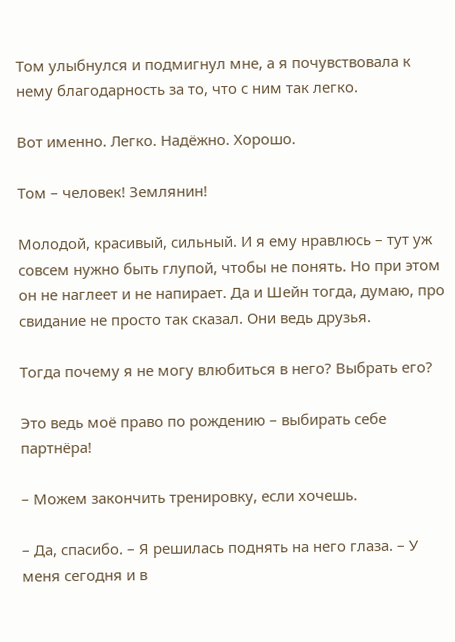Том улыбнулся и подмигнул мне, а я почувствовала к нему благодарность за то, что с ним так легко.

Вот именно. Легко. Надёжно. Хорошо.

Том – человек! Землянин!

Молодой, красивый, сильный. И я ему нравлюсь – тут уж совсем нужно быть глупой, чтобы не понять. Но при этом он не наглеет и не напирает. Да и Шейн тогда, думаю, про свидание не просто так сказал. Они ведь друзья.

Тогда почему я не могу влюбиться в него? Выбрать его?

Это ведь моё право по рождению – выбирать себе партнёра!

– Можем закончить тренировку, если хочешь.

– Да, спасибо. – Я решилась поднять на него глаза. – У меня сегодня и в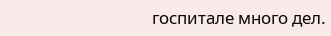госпитале много дел.